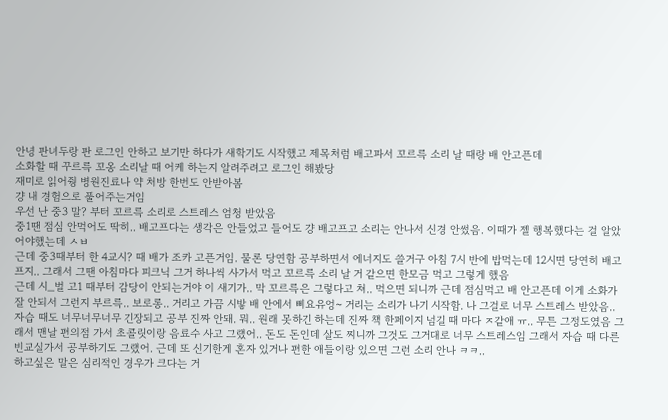안녕 판녀두랑 판 로그인 안하고 보기만 하다가 새학기도 시작했고 제목처럼 배고파서 꼬르륵 소리 날 때랑 배 안고픈데
소화할 때 꾸르륵 꼬옹 소리날 때 어케 하는지 알려주려고 로그인 해봤당
재미로 읽어줭 병원진료나 약 처방 한번도 안받아봄
걍 내 경험으로 풀어주는거임
우선 난 중3 말? 부터 꼬르륵 소리로 스트레스 엄청 받았음
중1땐 점심 안먹어도 딱히.. 배고프다는 생각은 안들었고 들어도 걍 배고프고 소리는 안나서 신경 안썼음. 이때가 젤 행복했다는 걸 알았어야했는데 ㅅㅂ
근데 중3때부터 한 4교시? 때 배가 조카 고픈거임. 물론 당연함 공부하면서 에너지도 쓸거구 아침 7시 반에 밥먹는데 12시면 당연히 배고프지.. 그래서 그땐 아침마다 피크닉 그거 하나씩 사가서 먹고 꼬르륵 소리 날 거 같으면 한모금 먹고 그렇게 했음
근데 시_벌 고1 때부터 감당이 안되는거야 이 새기가.. 막 꼬르륵은 그렇다고 쳐.. 먹으면 되니까 근데 점심먹고 배 안고픈데 이게 소화가 잘 안되서 그런지 부르륵.. 보로롱.. 거리고 가끔 시밯 배 안에서 삐요유엉~ 거리는 소리가 나기 시작함. 나 그걸로 너무 스트레스 받았음.. 자습 때도 너무너무너무 긴장되고 공부 진짜 안돼. 뭐.. 원래 못하긴 하는데 진짜 책 한페이지 넘길 때 마다 ㅈ같애 ㅠ.. 무튼 그정도였음 그래서 맨날 편의점 가서 초콜릿이랑 음료수 사고 그랬어.. 돈도 돈인데 살도 찌니까 그것도 그거대로 너무 스트레스임 그래서 자습 때 다른 빈교실가서 공부하기도 그랬어. 근데 또 신기한게 혼자 있거나 편한 애들이랑 있으면 그런 소리 안나 ㅋㅋ..
하고싶은 말은 심리적인 경우가 크다는 거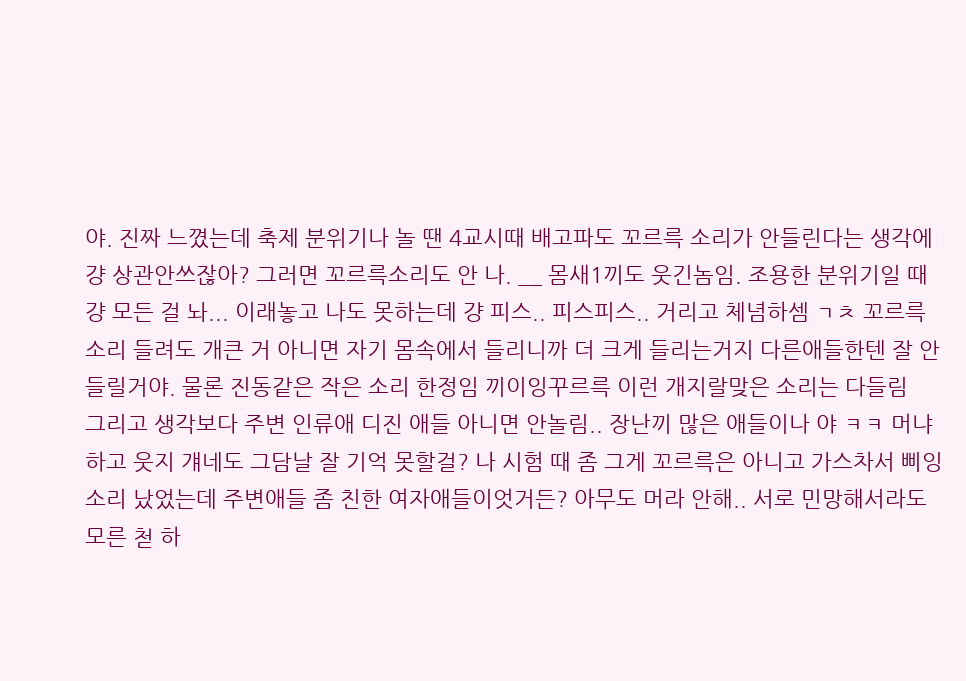야. 진짜 느꼈는데 축제 분위기나 놀 땐 4교시때 배고파도 꼬르륵 소리가 안들린다는 생각에 걍 상관안쓰잖아? 그러면 꼬르륵소리도 안 나. __ 몸새1끼도 웃긴놈임. 조용한 분위기일 때 걍 모든 걸 놔... 이래놓고 나도 못하는데 걍 피스.. 피스피스.. 거리고 체념하셈 ㄱㅊ 꼬르륵 소리 들려도 개큰 거 아니면 자기 몸속에서 들리니까 더 크게 들리는거지 다른애들한텐 잘 안들릴거야. 물론 진동같은 작은 소리 한정임 끼이잉꾸르륵 이런 개지랄맞은 소리는 다들림
그리고 생각보다 주변 인류애 디진 애들 아니면 안놀림.. 장난끼 많은 애들이나 야 ㅋㅋ 머냐 하고 웃지 걔네도 그담날 잘 기억 못할걸? 나 시험 때 좀 그게 꼬르륵은 아니고 가스차서 삐잉 소리 났었는데 주변애들 좀 친한 여자애들이엇거든? 아무도 머라 안해.. 서로 민망해서라도 모른 첟 하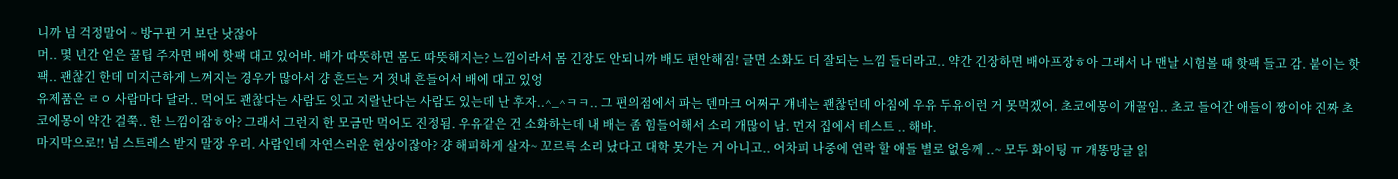니까 넘 걱정말어 ~ 방구뀐 거 보단 낫잖아
머.. 몇 년간 얻은 꿀팁 주자면 배에 핫팩 대고 있어바. 배가 따뜻하면 몸도 따뜻해지는? 느낌이라서 몸 긴장도 안되니까 배도 편안해짐! 글면 소화도 더 잘되는 느낌 들더라고.. 약간 긴장하면 배아프장ㅎ아 그래서 나 맨날 시험볼 때 핫팩 들고 감. 붙이는 핫팩.. 괜찮긴 한데 미지근하게 느껴지는 경우가 많아서 걍 흔드는 거 젓내 흔들어서 배에 대고 있엉
유제품은 ㄹㅇ 사람마다 달라.. 먹어도 괜찮다는 사람도 잇고 지랄난다는 사람도 있는데 난 후자..^_^ㅋㅋ.. 그 편의점에서 파는 덴마크 어쩌구 걔네는 괜찮던데 아침에 우유 두유이런 거 못먹겠어. 초코에몽이 개꿀임.. 초코 들어간 애들이 짱이야 진짜 초코에몽이 약간 걸쭉.. 한 느낌이잠ㅎ아? 그래서 그런지 한 모금만 먹어도 진정됨. 우유같은 건 소화하는데 내 배는 좀 힘들어해서 소리 개많이 남. 먼저 집에서 테스트 .. 해바.
마지막으로!! 넘 스트레스 받지 말장 우리. 사람인데 자연스러운 현상이잖아? 걍 해피하게 살자~ 꼬르륵 소리 났다고 대학 못가는 거 아니고.. 어차피 나중에 연락 할 애들 별로 없응께 ..~ 모두 화이팅 ㅠ 개똥망글 읽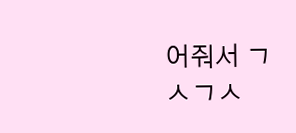어줘서 ㄱㅅㄱㅅ